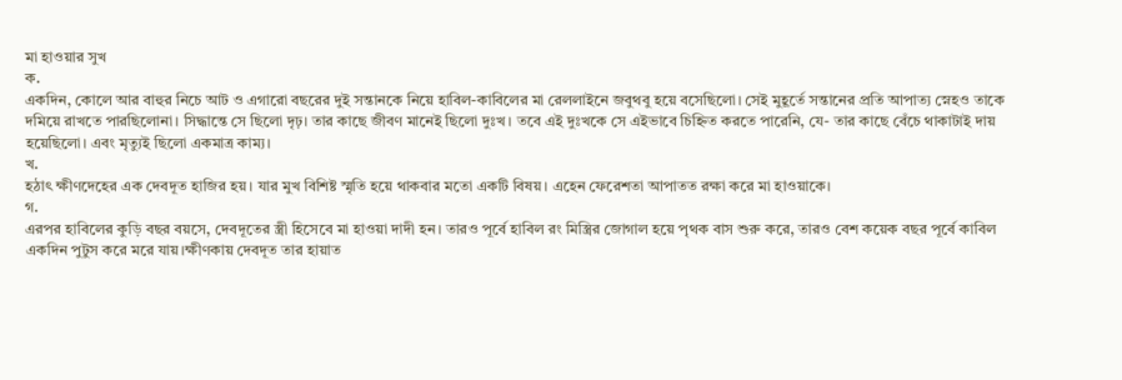মা হাওয়ার সুখ
ক.
একদিন, কোলে আর বাহুর নিচে আট ও এগারো বছরের দুই সন্তানকে নিয়ে হাবিল-কাবিলের মা রেললাইনে জবুথবু হয়ে বসেছিলো। সেই মুহূর্তে সন্তানের প্রতি আপাত্য স্নেহও তাকে দমিয়ে রাখতে পারছিলোনা। সিদ্ধান্তে সে ছিলো দৃঢ়। তার কাছে জীবণ মানেই ছিলো দুঃখ। তবে এই দুঃখকে সে এইভাবে চিহ্নিত করতে পারেনি, যে- তার কাছে বেঁচে থাকাটাই দায় হয়েছিলো। এবং মৃত্যুই ছিলো একমাত্র কাম্য।
খ.
হঠাৎ ক্ষীণদেহের এক দেবদূত হাজির হয়। যার মুখ বিশিষ্ট স্মৃতি হয়ে থাকবার মতো একটি বিষয়। এহেন ফেরেশতা আপাতত রক্ষা করে মা হাওয়াকে।
গ.
এরপর হাবিলের কুড়ি বছর বয়সে, দেবদূতের স্ত্রী হিসেবে মা হাওয়া দাদী হন। তারও পূর্বে হাবিল রং মিস্ত্রির জোগাল হয়ে পৃথক বাস শুরু করে, তারও বেশ কয়েক বছর পূর্বে কাবিল একদিন পুটুস করে মরে যায়।ক্ষীণকায় দেবদূত তার হায়াত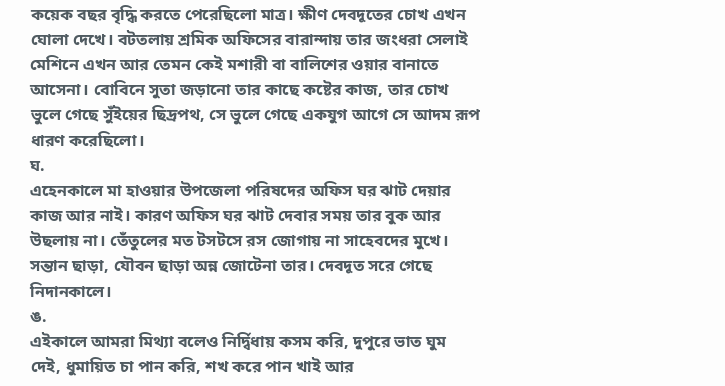কয়েক বছর বৃদ্ধি করতে পেরেছিলো মাত্র। ক্ষীণ দেবদূতের চোখ এখন ঘোলা দেখে। বটতলায় শ্রমিক অফিসের বারান্দায় তার জংধরা সেলাই মেশিনে এখন আর তেমন কেই মশারী বা বালিশের ওয়ার বানাতে আসেনা। বোবিনে সুতা জড়ানো তার কাছে কষ্টের কাজ, তার চোখ ভুলে গেছে সুঁইয়ের ছিদ্রপথ, সে ভুলে গেছে একযুগ আগে সে আদম রূপ ধারণ করেছিলো।
ঘ.
এহেনকালে মা হাওয়ার উপজেলা পরিষদের অফিস ঘর ঝাট দেয়ার কাজ আর নাই। কারণ অফিস ঘর ঝাট দেবার সময় তার বুক আর উছলায় না। তেঁতুলের মত টসটসে রস জোগায় না সাহেবদের মুখে। সন্তান ছাড়া, যৌবন ছাড়া অন্ন জোটেনা তার। দেবদূত সরে গেছে নিদানকালে।
ঙ.
এইকালে আমরা মিথ্যা বলেও নির্দ্বিধায় কসম করি, দুপুরে ভাত ঘুম দেই, ধুমায়িত চা পান করি, শখ করে পান খাই আর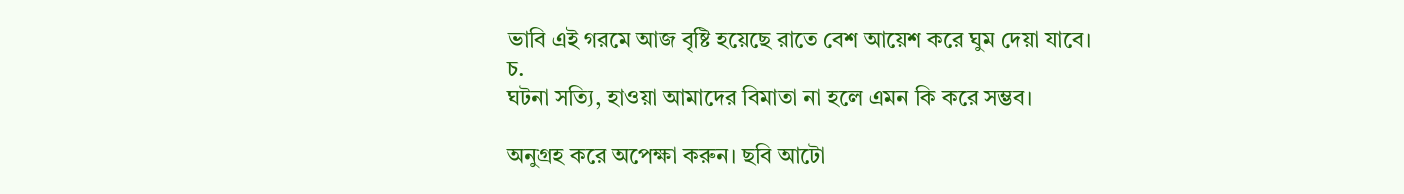ভাবি এই গরমে আজ বৃষ্টি হয়েছে রাতে বেশ আয়েশ করে ঘুম দেয়া যাবে।
চ.
ঘটনা সত্যি, হাওয়া আমাদের বিমাতা না হলে এমন কি করে সম্ভব।

অনুগ্রহ করে অপেক্ষা করুন। ছবি আটো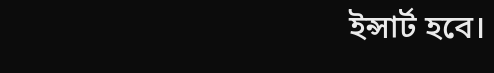ইন্সার্ট হবে।